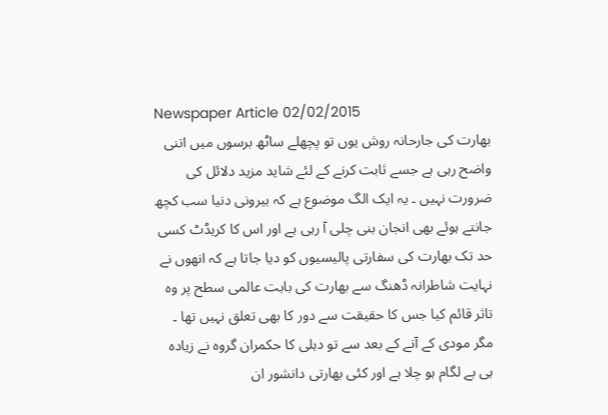Newspaper Article 02/02/2015
بھارت کی جارحانہ روش یوں تو پچھلے ساٹھ برسوں میں اتنی واضح رہی ہے جسے ثابت کرنے کے لئے شاید مزید دلائل کی ضرورت نہیں ۔ یہ ایک الگ موضوع ہے کہ بیرونی دنیا سب کچھ جانتے ہوئے بھی انجان بنی چلی آ رہی ہے اور اس کا کریڈٹ کسی حد تک بھارت کی سفارتی پالیسیوں کو دیا جاتا ہے کہ انھوں نے نہایت شاطرانہ ڈھنگ سے بھارت کی بابت عالمی سطح پر وہ تاثر قائم کیا جس کا حقیقت سے دور کا بھی تعلق نہیں تھا ۔
مگر مودی کے آنے کے بعد سے تو دہلی کا حکمران گروہ نے زیادہ ہی بے لگام ہو چلا ہے اور کئی بھارتی دانشور ان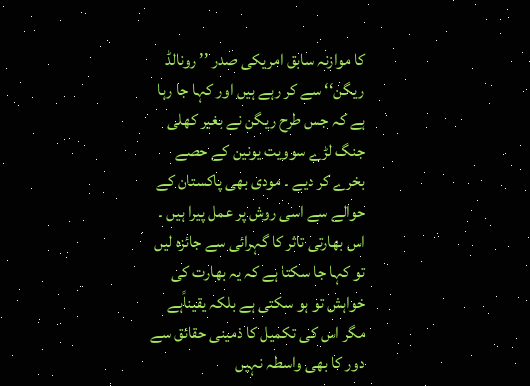کا موازنہ سابق امریکی صدر ’’ رونالڈ ریگن‘‘ سے کر رہے ہیں اور کہا جا رہا ہے کہ جس طرح ریگن نے بغیر کھلی جنگ لڑے سوویت یونین کے حصے بخرے کر دیے ۔ مودی بھی پاکستان کے حوالے سے اسی روش پر عمل پیرا ہیں ۔
اس بھارتی تاثر کا گہرائی سے جائزہ لیں تو کہا جا سکتا ہے کہ یہ بھارت کی خواہش تو ہو سکتی ہے بلکہ یقیناًہے مگر اس کی تکمیل کا ذمینی حقائق سے دور کا بھی واسطہ نہیں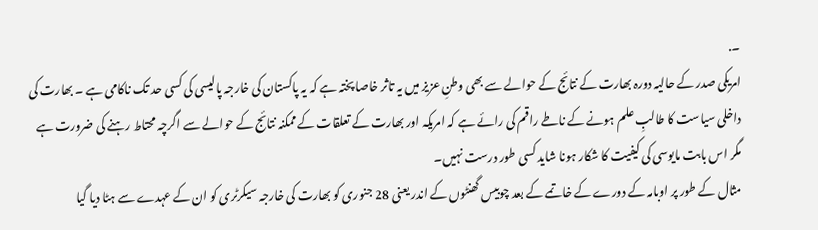۔.
امریکی صدر کے حالیہ دورہ بھارت کے نتائج کے حوالے سے بھی وطنِ عزیز میں یہ تاثر خاصا پختہ ہے کہ یہ پاکستان کی خارجہ پالیسی کی کسی حد تک ناکامی ہے ۔ بھارت کی داخلی سیاست کا طالبِ علم ہونے کے ناطے راقم کی رائے ہے کہ امریکہ اور بھارت کے تعلقات کے ممکنہ نتائج کے حوالے سے اگرچہ محتاط رہنے کی ضرورت ہے مگر اس بابت مایوسی کی کیفیت کا شکار ہونا شاید کسی طور درست نہیں۔
مثال کے طور پر اوبامہ کے دورے کے خاتمے کے بعد چوبیس گھنٹوں کے اندر یعنی 28 جنوری کو بھارت کی خارجہ سیکرٹری کو ان کے عہدے سے ہٹا دیا گیا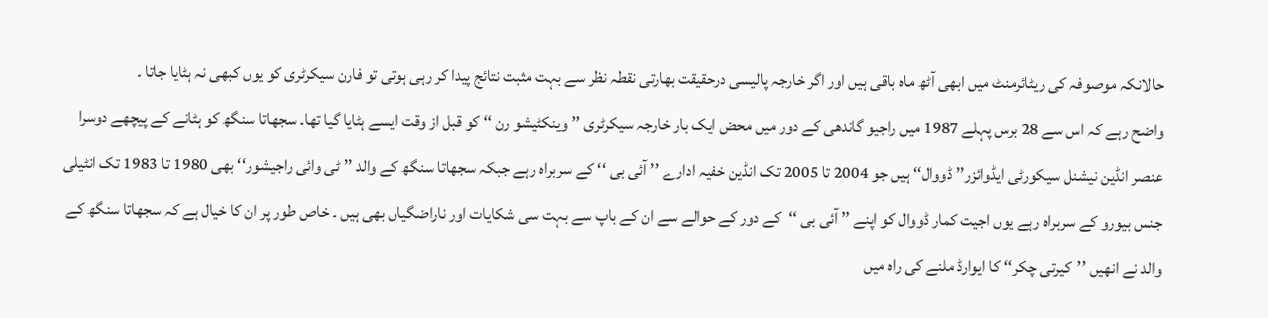حالانکہ موصوفہ کی ریٹائرمنٹ میں ابھی آٹھ ماہ باقی ہیں اور اگر خارجہ پالیسی درحقیقت بھارتی نقطہ نظر سے بہت مثبت نتائج پیدا کر رہی ہوتی تو فارن سیکرٹری کو یوں کبھی نہ ہٹایا جاتا ۔
واضح رہے کہ اس سے 28 برس پہلے 1987 میں راجیو گاندھی کے دور میں محض ایک بار خارجہ سیکرٹری ’’ وینکٹیشو رن ‘‘ کو قبل از وقت ایسے ہٹایا گیا تھا۔ سجھاتا سنگھ کو ہٹانے کے پیچھے دوسرا عنصر انڈین نیشنل سیکورٹی ایڈوائزر’’ ڈووال‘‘ ہیں جو 2004 تا 2005 تک انڈین خفیہ ادارے ’’ آئی بی ‘‘ کے سربراہ رہے جبکہ سجھاتا سنگھ کے والد ’’ ٹی وائی راجیشور‘‘ بھی 1980 تا 1983 تک انٹیلی جنس بیورو کے سربراہ رہے یوں اجیت کمار ڈووال کو اپنے ’’ آئی بی ‘‘کے دور کے حوالے سے ان کے باپ سے بہت سی شکایات اور ناراضگیاں بھی ہیں ۔ خاص طور پر ان کا خیال ہے کہ سجھاتا سنگھ کے والد نے انھیں ’’کیرتی چکر‘‘ کا ایوارڈ ملنے کی راہ میں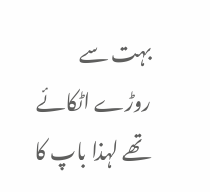بہت سے روڑے اٹکائے تھے لہذا باپ کا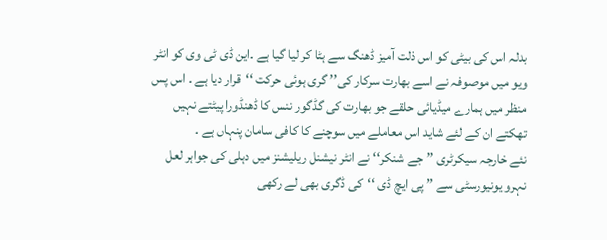بدلہ اس کی بیٹی کو اس ذلت آمیز ڈھنگ سے ہٹا کر لیا گیا ہے ۔این ڈی ٹی وی کو انٹر ویو میں موصوفہ نے اسے بھارت سرکار کی’’ گری ہوئی حرکت ‘‘قرار دیا ہے ۔ اس پس منظر میں ہمارے میڈیائی حلقے جو بھارت کی گڈگور ننس کا ڈھنڈورا پیٹتے نہیں تھکتے ان کے لئے شاید اس معاملے میں سوچنے کا کافی سامان پنہاں ہے ۔
نئے خارجہ سیکرٹری ’’ جے شنکر‘‘ نے انٹر نیشنل ریلیشنز میں دہلی کی جواہر لعل نہرو یونیورسٹی سے ’’ پی ایچ ڈی ‘‘کی ڈگری بھی لے رکھی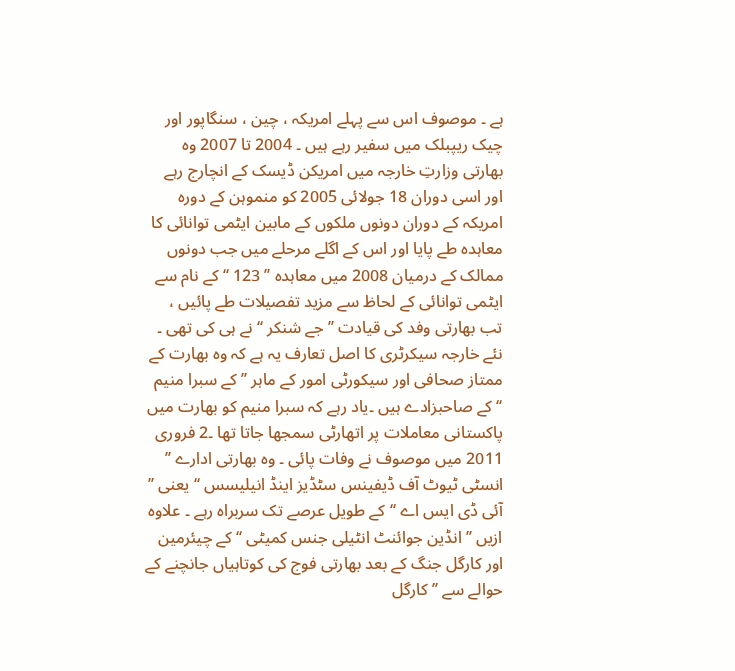ہے ۔ موصوف اس سے پہلے امریکہ ، چین ، سنگاپور اور چیک ریپبلک میں سفیر رہے ہیں ۔ 2004 تا 2007 وہ بھارتی وزارتِ خارجہ میں امریکن ڈیسک کے انچارج رہے اور اسی دوران 18 جولائی 2005 کو منموہن کے دورہ امریکہ کے دوران دونوں ملکوں کے مابین ایٹمی توانائی کا معاہدہ طے پایا اور اس کے اگلے مرحلے میں جب دونوں ممالک کے درمیان 2008 میں معاہدہ ’’ 123 ‘‘ کے نام سے ایٹمی توانائی کے لحاظ سے مزید تفصیلات طے پائیں ، تب بھارتی وفد کی قیادت ’’ جے شنکر ‘‘ نے ہی کی تھی ۔
نئے خارجہ سیکرٹری کا اصل تعارف یہ ہے کہ وہ بھارت کے ممتاز صحافی اور سیکورٹی امور کے ماہر ’’ کے سبرا منیم ‘‘ کے صاحبزادے ہیں ۔یاد رہے کہ سبرا منیم کو بھارت میں پاکستانی معاملات پر اتھارٹی سمجھا جاتا تھا ۔2 فروری 2011 میں موصوف نے وفات پائی ۔ وہ بھارتی ادارے ’’ انسٹی ٹیوٹ آف ڈیفینس سٹڈیز اینڈ انیلیسس ‘‘ یعنی ’’ آئی ڈی ایس اے ‘‘کے طویل عرصے تک سربراہ رہے ۔ علاوہ ازیں ’’ انڈین جوائنٹ انٹیلی جنس کمیٹی ‘‘ کے چیئرمین اور کارگل جنگ کے بعد بھارتی فوج کی کوتاہیاں جانچنے کے حوالے سے ’’ کارگل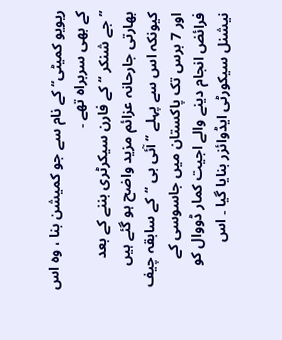ریویو کمیٹی‘‘ کے نام سے جو کمیشن بنا ، وہ اس کے بھی سربراہ تھے ۔
’’جے شنکر ‘‘ کے فارن سیکرٹری بننے کے بعد بھارتی جارحانہ عزائم مزید واضح ہو گئے ہیں کیونکہ اس سے پہلے ’’ آئی بی ‘‘کے سابقہ چیف اور 7 برس تک پاکستان میں جاسوسی کے فرائض انجام دینے والے اجیت کمار ڈووال کو نیشنل سیکورٹی ایڈوائزر بنایا گیا ۔ اس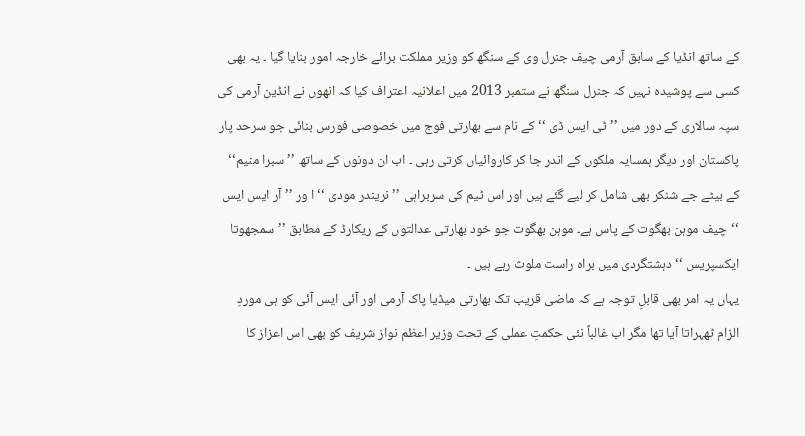کے ساتھ انڈیا کے سابق آرمی چیف جنرل وی کے سنگھ کو وزیر مملکت برائے خارجہ امور بنایا گیا ۔ یہ بھی کسی سے پوشیدہ نہیں کہ جنرل سنگھ نے ستمبر 2013 میں اعلانیہ اعتراف کیا کہ انھوں نے انڈین آرمی کی سپہ سالاری کے دور میں ’’ ٹی ایس ڈی ‘‘ کے نام سے بھارتی فوج میں خصوصی فورس بنائی جو سرحد پار پاکستان اور دیگر ہمسایہ ملکوں کے اندر جا کر کاروائیاں کرتی رہی ۔ اب ان دونوں کے ساتھ ’’ سبرا منیم‘‘ کے بیٹے جے شنکر بھی شامل کر لیے گئے ہیں اور اس ٹیم کی سربراہی ’’ نریندر مودی ‘‘ ا ور ’’ آر ایس ایس ‘‘چیف موہن بھگوت کے پاس ہے۔ موہن بھگوت جو خود بھارتی عدالتوں کے ریکارڈ کے مطابق ’’ سمجھوتا ایکسپریس ‘‘ دہشتگردی میں براہ راست ملوث رہے ہیں ۔
یہاں یہ امر بھی قابلِ توجہ ہے کہ ماضی قریب تک بھارتی میڈیا پاک آرمی اور آئی ایس آئی کو ہی موردِ الزام ٹھہراتا آیا تھا مگر اب غالباً نئی حکمتِ عملی کے تحت وزیر اعظم نواز شریف کو بھی اس اعزاز کا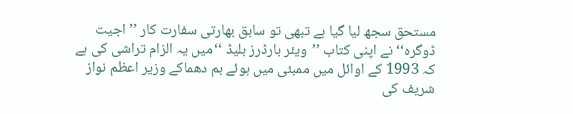مستحق سجھ لیا گیا ہے تبھی تو سابق بھارتی سفارت کار ’’ اجیت ڈوگرہ‘‘ نے اپنی کتاب ’’ویئر بارڈرز بلیڈ ‘‘میں یہ الزام تراشی کی ہے کہ 1993 کے اوائل میں ممبئی میں ہوئے بم دھماکے وزیر اعظم نواز شریف کی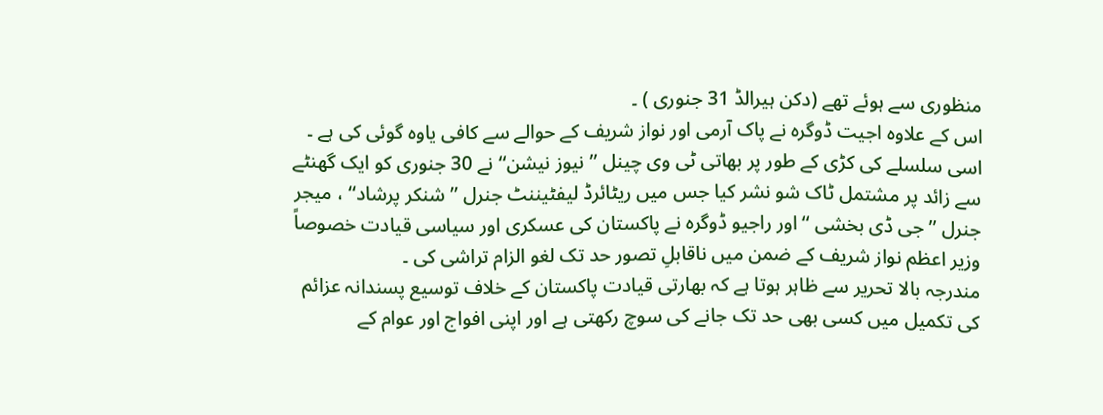منظوری سے ہوئے تھے (دکن ہیرالڈ 31 جنوری ) ۔
اس کے علاوہ اجیت ڈوگرہ نے پاک آرمی اور نواز شریف کے حوالے سے کافی یاوہ گوئی کی ہے ۔ اسی سلسلے کی کڑی کے طور پر بھاتی ٹی وی چینل ’’نیوز نیشن‘‘ نے 30 جنوری کو ایک گھنٹے سے زائد پر مشتمل ٹاک شو نشر کیا جس میں ریٹائرڈ لیفٹیننٹ جنرل ’’ شنکر پرشاد‘‘ ، میجر جنرل ’’ جی ڈی بخشی ‘‘ اور راجیو ڈوگرہ نے پاکستان کی عسکری اور سیاسی قیادت خصوصاً وزیر اعظم نواز شریف کے ضمن میں ناقابلِ تصور حد تک لغو الزام تراشی کی ۔
مندرجہ بالا تحریر سے ظاہر ہوتا ہے کہ بھارتی قیادت پاکستان کے خلاف توسیع پسندانہ عزائم کی تکمیل میں کسی بھی حد تک جانے کی سوچ رکھتی ہے اور اپنی افواج اور عوام کے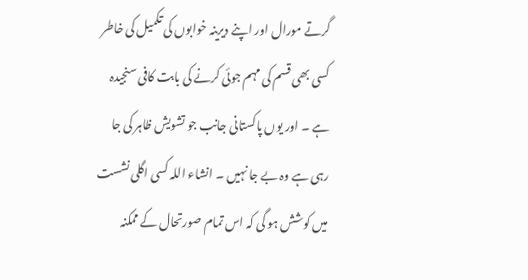گرتے مورال اور اپنے دیرینہ خوابوں کی تکمیل کی خاطر کسی بھی قسم کی مہم جوئی کرنے کی بابت کافی سنجیدہ ہے ۔ اور یوں پاکستانی جانب جو تشویش ظاہر کی جا رہی ہے وہ بے جا نہیں ۔ انشاء اللہ کسی اگلی نشست میں کوشش ہو گی کہ اس تمام صورتحال کے ممکنہ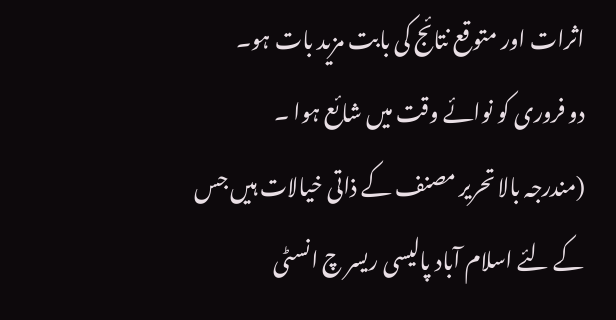اثرات اور متوقع نتائج کی بابت مزید بات ہو۔
دو فروری کو نوائے وقت میں شائع ہوا ۔
(مندرجہ بالا تحریر مصنف کے ذاتی خیالات ہیں جس کے لئے اسلام آباد پالیسی ریسر چ انسٹی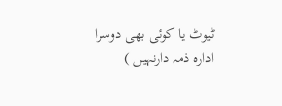ٹیوٹ یا کوئی بھی دوسرا ادارہ ذمہ دارنہیں )